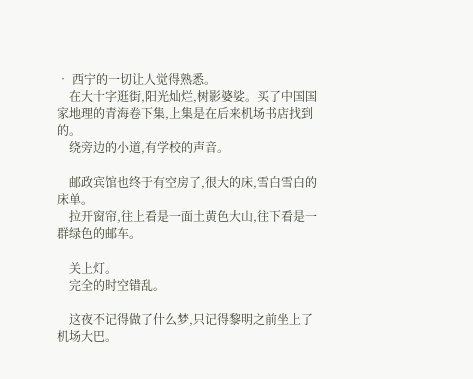• 西宁的一切让人觉得熟悉。
    在大十字逛街,阳光灿烂,树影婆娑。买了中国国家地理的青海卷下集,上集是在后来机场书店找到的。
    绕旁边的小道,有学校的声音。

    邮政宾馆也终于有空房了,很大的床,雪白雪白的床单。
    拉开窗帘,往上看是一面土黄色大山,往下看是一群绿色的邮车。

    关上灯。
    完全的时空错乱。

    这夜不记得做了什么梦,只记得黎明之前坐上了机场大巴。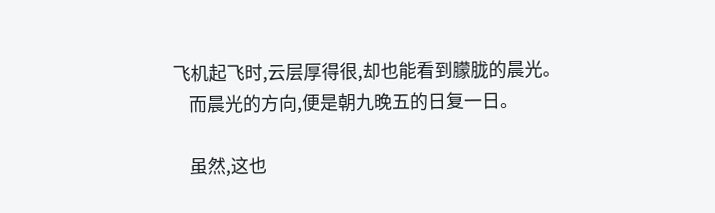飞机起飞时,云层厚得很,却也能看到朦胧的晨光。
    而晨光的方向,便是朝九晚五的日复一日。

    虽然,这也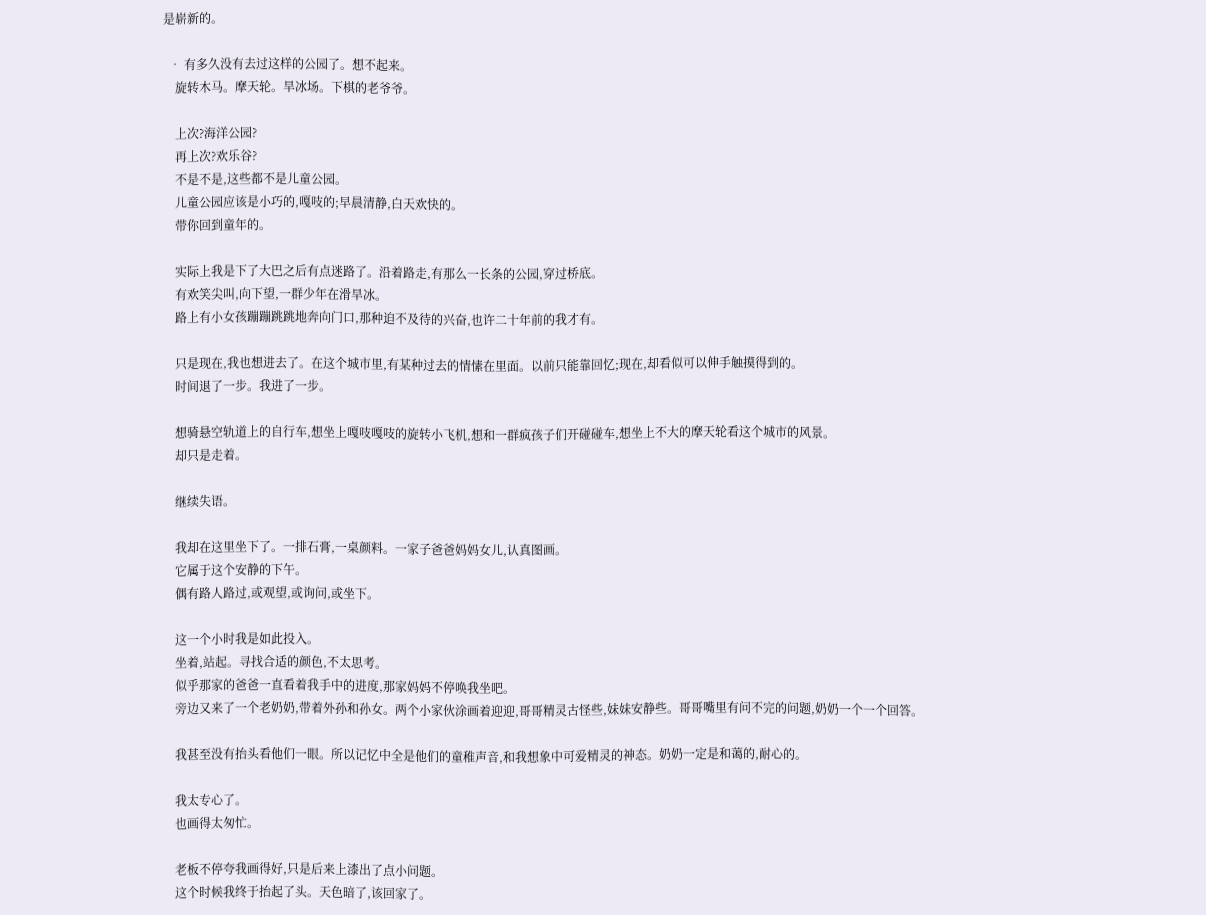是崭新的。

  • 有多久没有去过这样的公园了。想不起来。
    旋转木马。摩天轮。旱冰场。下棋的老爷爷。

    上次?海洋公园?
    再上次?欢乐谷?
    不是不是,这些都不是儿童公园。
    儿童公园应该是小巧的,嘎吱的;早晨清静,白天欢快的。
    带你回到童年的。

    实际上我是下了大巴之后有点迷路了。沿着路走,有那么一长条的公园,穿过桥底。
    有欢笑尖叫,向下望,一群少年在滑旱冰。
    路上有小女孩蹦蹦跳跳地奔向门口,那种迫不及待的兴奋,也许二十年前的我才有。

    只是现在,我也想进去了。在这个城市里,有某种过去的情愫在里面。以前只能靠回忆;现在,却看似可以伸手触摸得到的。
    时间退了一步。我进了一步。

    想骑悬空轨道上的自行车,想坐上嘎吱嘎吱的旋转小飞机,想和一群疯孩子们开碰碰车,想坐上不大的摩天轮看这个城市的风景。
    却只是走着。

    继续失语。

    我却在这里坐下了。一排石膏,一桌颜料。一家子爸爸妈妈女儿,认真图画。
    它属于这个安静的下午。
    偶有路人路过,或观望,或询问,或坐下。

    这一个小时我是如此投入。
    坐着,站起。寻找合适的颜色,不太思考。
    似乎那家的爸爸一直看着我手中的进度,那家妈妈不停唤我坐吧。
    旁边又来了一个老奶奶,带着外孙和孙女。两个小家伙涂画着迎迎,哥哥精灵古怪些,妹妹安静些。哥哥嘴里有问不完的问题,奶奶一个一个回答。

    我甚至没有抬头看他们一眼。所以记忆中全是他们的童稚声音,和我想象中可爱精灵的神态。奶奶一定是和蔼的,耐心的。

    我太专心了。
    也画得太匆忙。

    老板不停夸我画得好,只是后来上漆出了点小问题。
    这个时候我终于抬起了头。天色暗了,该回家了。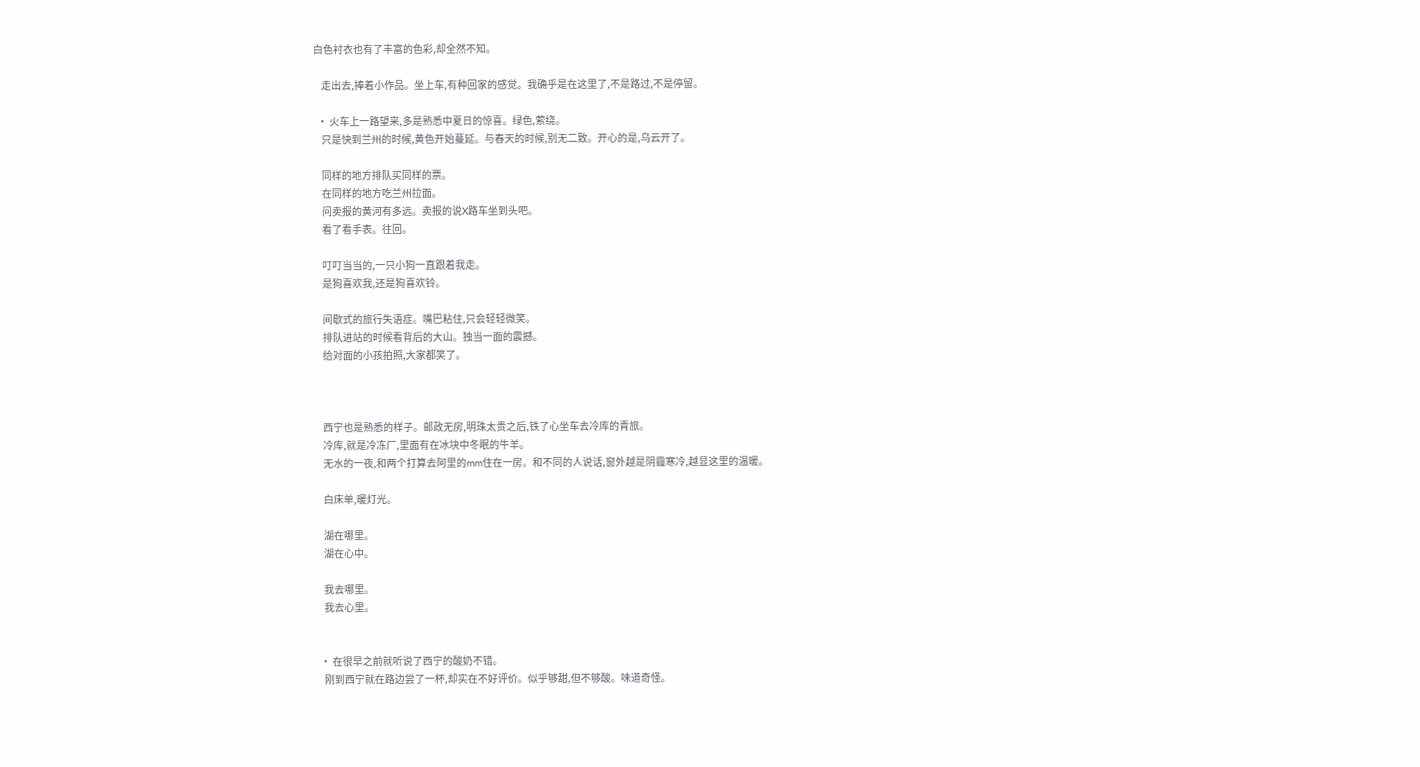白色衬衣也有了丰富的色彩,却全然不知。

    走出去,捧着小作品。坐上车,有种回家的感觉。我确乎是在这里了,不是路过,不是停留。

  • 火车上一路望来,多是熟悉中夏日的惊喜。绿色,萦绕。
    只是快到兰州的时候,黄色开始蔓延。与春天的时候,别无二致。开心的是,乌云开了。

    同样的地方排队买同样的票。
    在同样的地方吃兰州拉面。
    问卖报的黄河有多远。卖报的说X路车坐到头吧。
    看了看手表。往回。

    叮叮当当的,一只小狗一直跟着我走。
    是狗喜欢我,还是狗喜欢铃。

    间歇式的旅行失语症。嘴巴粘住,只会轻轻微笑。
    排队进站的时候看背后的大山。独当一面的震撼。
    给对面的小孩拍照,大家都笑了。



    西宁也是熟悉的样子。邮政无房,明珠太贵之后,铁了心坐车去冷库的青旅。
    冷库,就是冷冻厂,里面有在冰块中冬眠的牛羊。
    无水的一夜,和两个打算去阿里的mm住在一房。和不同的人说话,窗外越是阴霾寒冷,越显这里的温暖。

    白床单,暖灯光。

    湖在哪里。
    湖在心中。

    我去哪里。
    我去心里。


  • 在很早之前就听说了西宁的酸奶不错。
    刚到西宁就在路边尝了一杯,却实在不好评价。似乎够甜,但不够酸。味道奇怪。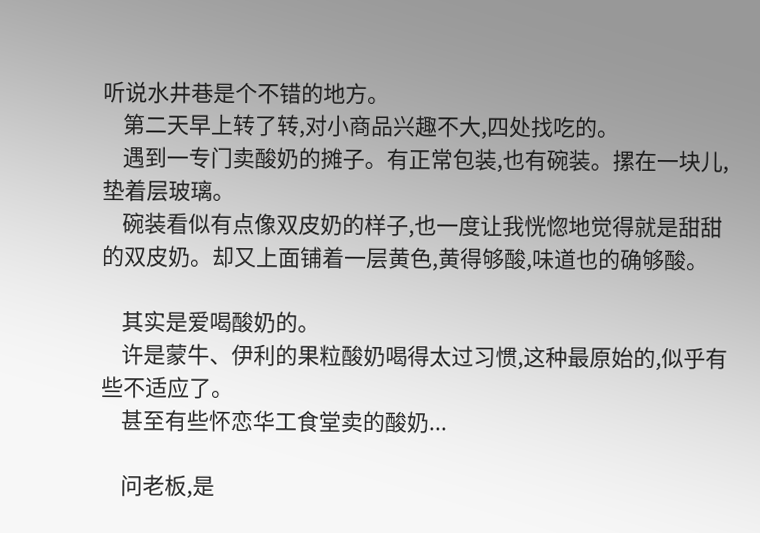听说水井巷是个不错的地方。
    第二天早上转了转,对小商品兴趣不大,四处找吃的。
    遇到一专门卖酸奶的摊子。有正常包装,也有碗装。摞在一块儿,垫着层玻璃。
    碗装看似有点像双皮奶的样子,也一度让我恍惚地觉得就是甜甜的双皮奶。却又上面铺着一层黄色,黄得够酸,味道也的确够酸。

    其实是爱喝酸奶的。
    许是蒙牛、伊利的果粒酸奶喝得太过习惯,这种最原始的,似乎有些不适应了。
    甚至有些怀恋华工食堂卖的酸奶...

    问老板,是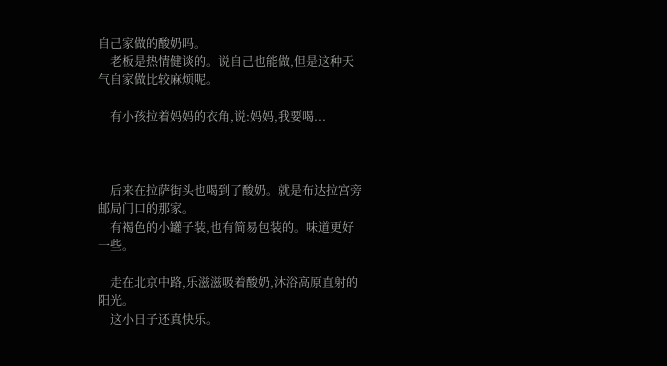自己家做的酸奶吗。
    老板是热情健谈的。说自己也能做,但是这种天气自家做比较麻烦呢。

    有小孩拉着妈妈的衣角,说:妈妈,我要喝...



    后来在拉萨街头也喝到了酸奶。就是布达拉宫旁邮局门口的那家。
    有褐色的小罐子装,也有简易包装的。味道更好一些。

    走在北京中路,乐滋滋吸着酸奶,沐浴高原直射的阳光。
    这小日子还真快乐。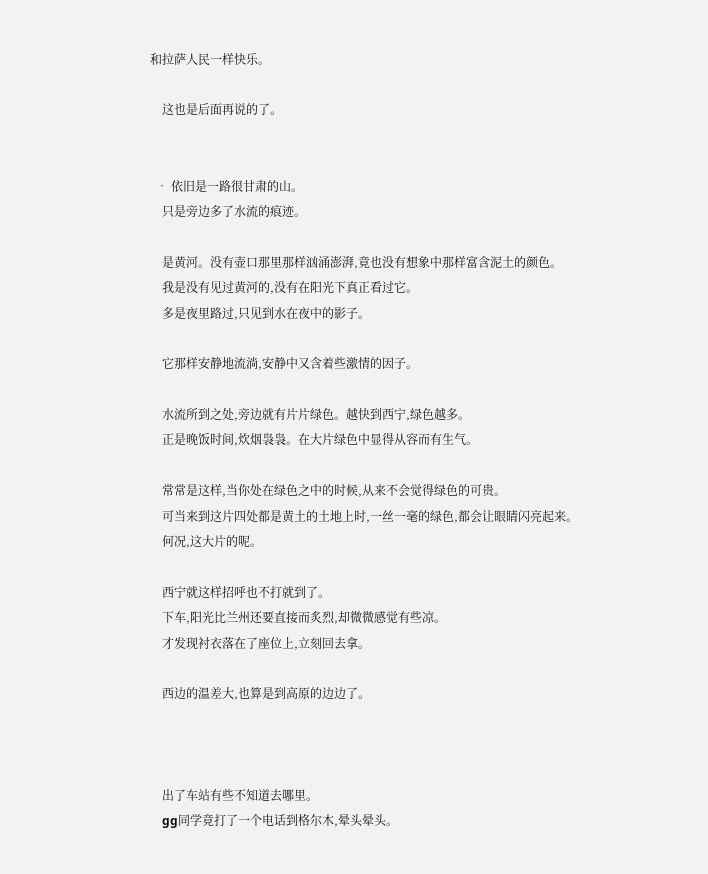和拉萨人民一样快乐。

    这也是后面再说的了。


  • 依旧是一路很甘肃的山。
    只是旁边多了水流的痕迹。

    是黄河。没有壶口那里那样汹涌澎湃,竟也没有想象中那样富含泥土的颜色。
    我是没有见过黄河的,没有在阳光下真正看过它。
    多是夜里路过,只见到水在夜中的影子。

    它那样安静地流淌,安静中又含着些激情的因子。

    水流所到之处,旁边就有片片绿色。越快到西宁,绿色越多。
    正是晚饭时间,炊烟袅袅。在大片绿色中显得从容而有生气。

    常常是这样,当你处在绿色之中的时候,从来不会觉得绿色的可贵。
    可当来到这片四处都是黄土的土地上时,一丝一毫的绿色,都会让眼睛闪亮起来。
    何况,这大片的呢。

    西宁就这样招呼也不打就到了。
    下车,阳光比兰州还要直接而炙烈,却微微感觉有些凉。
    才发现衬衣落在了座位上,立刻回去拿。

    西边的温差大,也算是到高原的边边了。



    出了车站有些不知道去哪里。
    gg同学竟打了一个电话到格尔木,晕头晕头。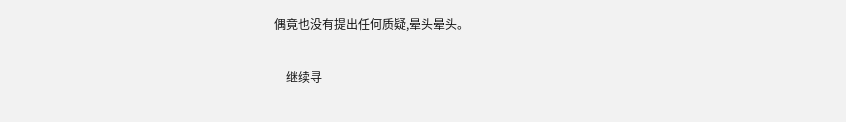偶竟也没有提出任何质疑,晕头晕头。

    继续寻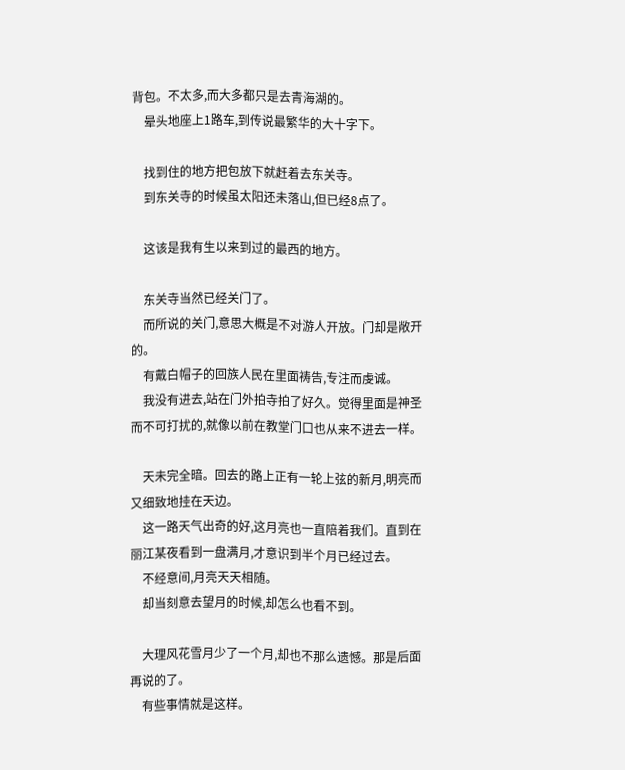背包。不太多,而大多都只是去青海湖的。
    晕头地座上1路车,到传说最繁华的大十字下。

    找到住的地方把包放下就赶着去东关寺。
    到东关寺的时候虽太阳还未落山,但已经8点了。

    这该是我有生以来到过的最西的地方。

    东关寺当然已经关门了。
    而所说的关门,意思大概是不对游人开放。门却是敞开的。
    有戴白帽子的回族人民在里面祷告,专注而虔诚。
    我没有进去,站在门外拍寺拍了好久。觉得里面是神圣而不可打扰的,就像以前在教堂门口也从来不进去一样。

    天未完全暗。回去的路上正有一轮上弦的新月,明亮而又细致地挂在天边。
    这一路天气出奇的好,这月亮也一直陪着我们。直到在丽江某夜看到一盘满月,才意识到半个月已经过去。
    不经意间,月亮天天相随。
    却当刻意去望月的时候,却怎么也看不到。

    大理风花雪月少了一个月,却也不那么遗憾。那是后面再说的了。
    有些事情就是这样。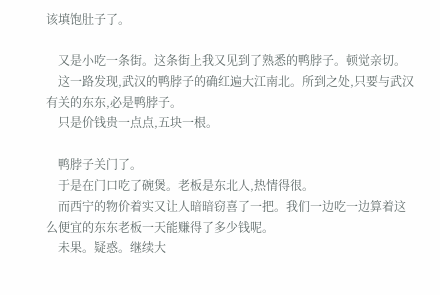该填饱肚子了。

    又是小吃一条街。这条街上我又见到了熟悉的鸭脖子。顿觉亲切。
    这一路发现,武汉的鸭脖子的确红遍大江南北。所到之处,只要与武汉有关的东东,必是鸭脖子。
    只是价钱贵一点点,五块一根。

    鸭脖子关门了。
    于是在门口吃了碗煲。老板是东北人,热情得很。
    而西宁的物价着实又让人暗暗窃喜了一把。我们一边吃一边算着这么便宜的东东老板一天能赚得了多少钱呢。
    未果。疑惑。继续大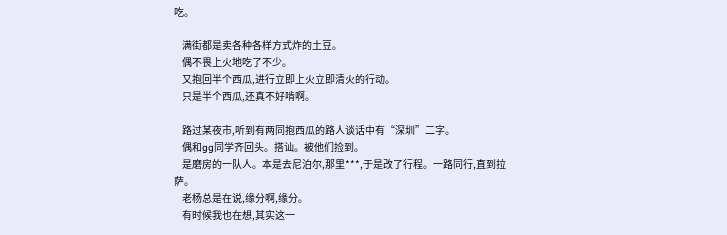吃。

    满街都是卖各种各样方式炸的土豆。
    偶不畏上火地吃了不少。
    又抱回半个西瓜,进行立即上火立即清火的行动。
    只是半个西瓜,还真不好啃啊。

    路过某夜市,听到有两同抱西瓜的路人谈话中有“深圳”二字。
    偶和gg同学齐回头。搭讪。被他们捡到。
    是磨房的一队人。本是去尼泊尔,那里***,于是改了行程。一路同行,直到拉萨。
    老杨总是在说,缘分啊,缘分。
    有时候我也在想,其实这一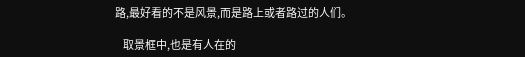路,最好看的不是风景,而是路上或者路过的人们。

    取景框中,也是有人在的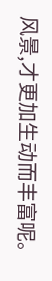风景,才更加生动而丰富呢。